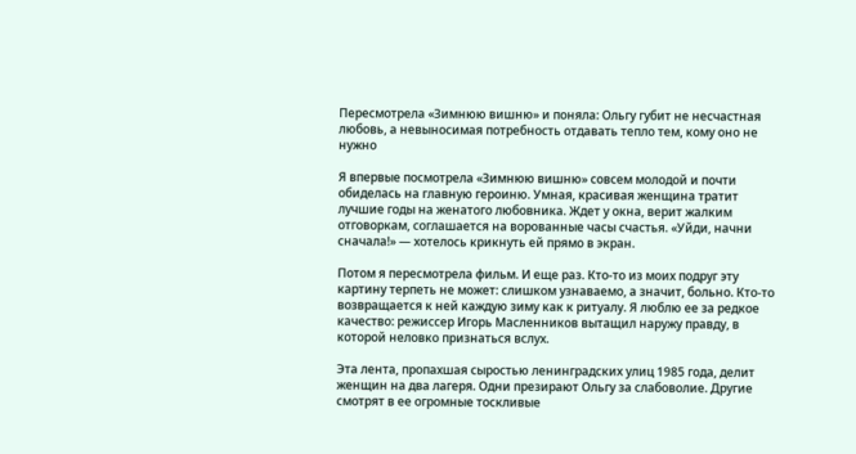Пересмотрела «Зимнюю вишню» и поняла: Ольгу губит не несчастная любовь, а невыносимая потребность отдавать тепло тем, кому оно не нужно

Я впервые посмотрела «Зимнюю вишню» совсем молодой и почти обиделась на главную героиню. Умная, красивая женщина тратит лучшие годы на женатого любовника. Ждет у окна, верит жалким отговоркам, соглашается на ворованные часы счастья. «Уйди, начни сначала!» — хотелось крикнуть ей прямо в экран.

Потом я пересмотрела фильм. И еще раз. Кто-то из моих подруг эту картину терпеть не может: слишком узнаваемо, а значит, больно. Кто-то возвращается к ней каждую зиму как к ритуалу. Я люблю ее за редкое качество: режиссер Игорь Масленников вытащил наружу правду, в которой неловко признаться вслух.

Эта лента, пропахшая сыростью ленинградских улиц 1985 года, делит женщин на два лагеря. Одни презирают Ольгу за слабоволие. Другие смотрят в ее огромные тоскливые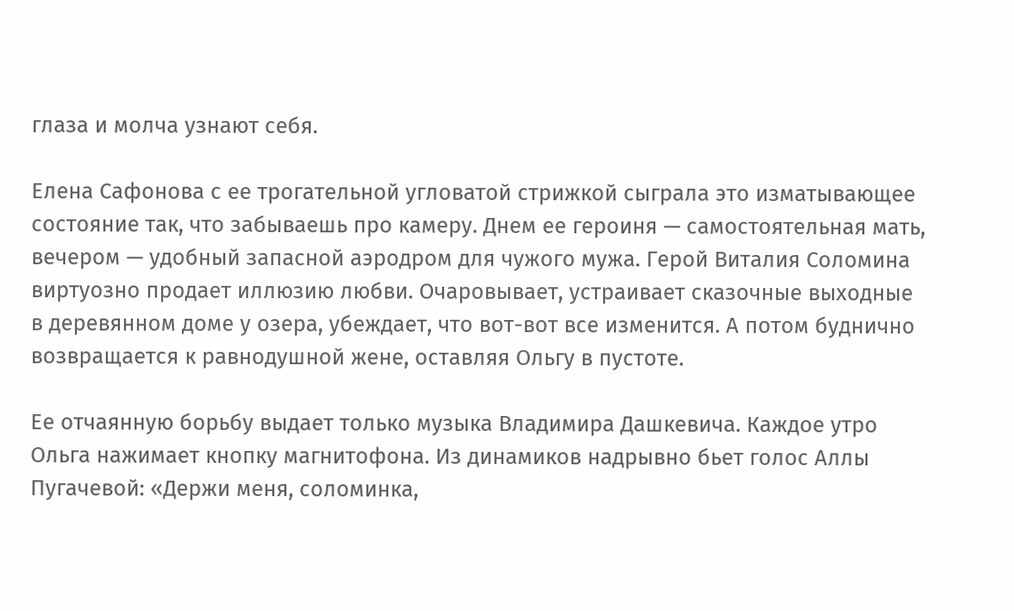глаза и молча узнают себя.

Елена Сафонова с ее трогательной угловатой стрижкой сыграла это изматывающее состояние так, что забываешь про камеру. Днем ее героиня — самостоятельная мать, вечером — удобный запасной аэродром для чужого мужа. Герой Виталия Соломина виртуозно продает иллюзию любви. Очаровывает, устраивает сказочные выходные в деревянном доме у озера, убеждает, что вот-вот все изменится. А потом буднично возвращается к равнодушной жене, оставляя Ольгу в пустоте.

Ее отчаянную борьбу выдает только музыка Владимира Дашкевича. Каждое утро Ольга нажимает кнопку магнитофона. Из динамиков надрывно бьет голос Аллы Пугачевой: «Держи меня, соломинка,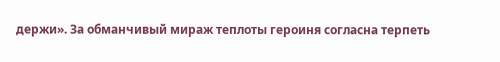держи». За обманчивый мираж теплоты героиня согласна терпеть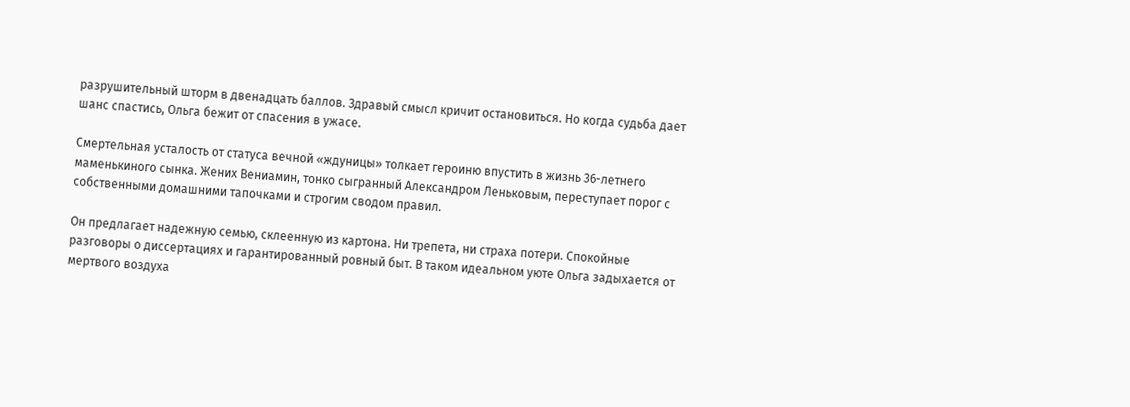разрушительный шторм в двенадцать баллов. Здравый смысл кричит остановиться. Но когда судьба дает шанс спастись, Ольга бежит от спасения в ужасе.

Смертельная усталость от статуса вечной «ждуницы» толкает героиню впустить в жизнь 36-летнего маменькиного сынка. Жених Вениамин, тонко сыгранный Александром Леньковым, переступает порог с собственными домашними тапочками и строгим сводом правил.

Он предлагает надежную семью, склеенную из картона. Ни трепета, ни страха потери. Спокойные разговоры о диссертациях и гарантированный ровный быт. В таком идеальном уюте Ольга задыхается от мертвого воздуха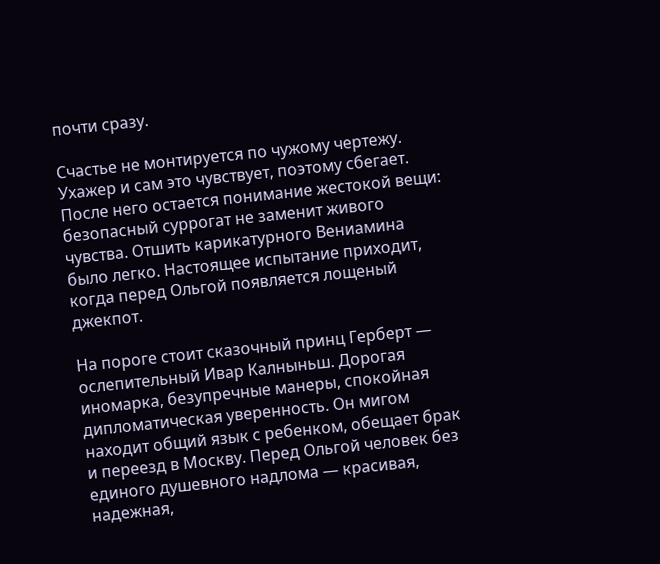почти сразу.

Счастье не монтируется по чужому чертежу. Ухажер и сам это чувствует, поэтому сбегает. После него остается понимание жестокой вещи: безопасный суррогат не заменит живого чувства. Отшить карикатурного Вениамина было легко. Настоящее испытание приходит, когда перед Ольгой появляется лощеный джекпот.

На пороге стоит сказочный принц Герберт — ослепительный Ивар Калныньш. Дорогая иномарка, безупречные манеры, спокойная дипломатическая уверенность. Он мигом находит общий язык с ребенком, обещает брак и переезд в Москву. Перед Ольгой человек без единого душевного надлома — красивая, надежная,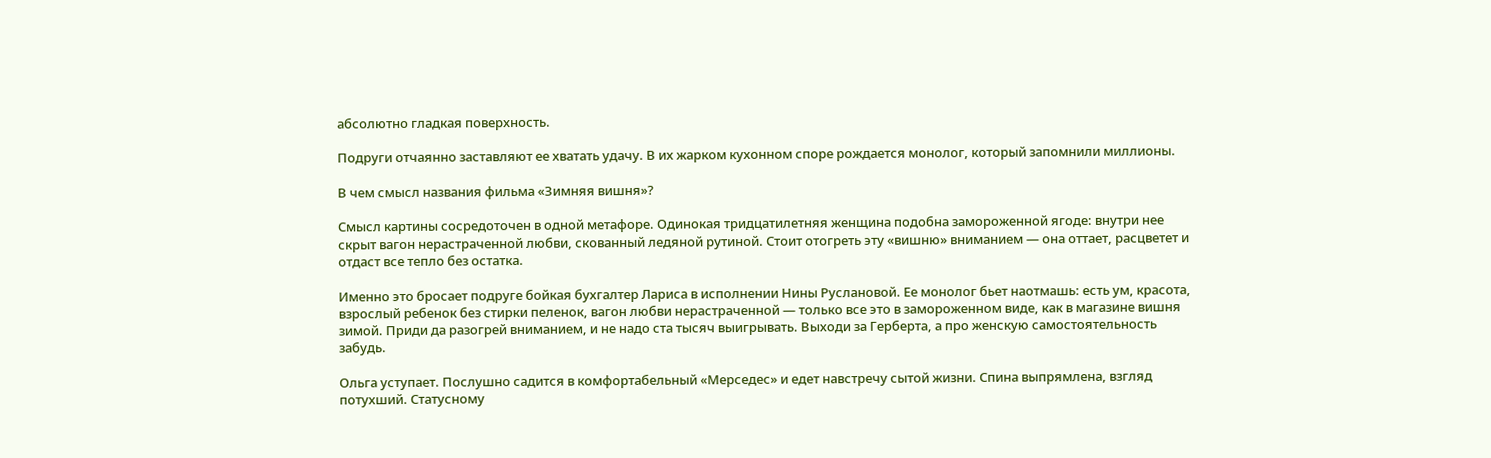абсолютно гладкая поверхность.

Подруги отчаянно заставляют ее хватать удачу. В их жарком кухонном споре рождается монолог, который запомнили миллионы.

В чем смысл названия фильма «Зимняя вишня»?

Смысл картины сосредоточен в одной метафоре. Одинокая тридцатилетняя женщина подобна замороженной ягоде: внутри нее скрыт вагон нерастраченной любви, скованный ледяной рутиной. Стоит отогреть эту «вишню» вниманием — она оттает, расцветет и отдаст все тепло без остатка.

Именно это бросает подруге бойкая бухгалтер Лариса в исполнении Нины Руслановой. Ее монолог бьет наотмашь: есть ум, красота, взрослый ребенок без стирки пеленок, вагон любви нерастраченной — только все это в замороженном виде, как в магазине вишня зимой. Приди да разогрей вниманием, и не надо ста тысяч выигрывать. Выходи за Герберта, а про женскую самостоятельность забудь.

Ольга уступает. Послушно садится в комфортабельный «Мерседес» и едет навстречу сытой жизни. Спина выпрямлена, взгляд потухший. Статусному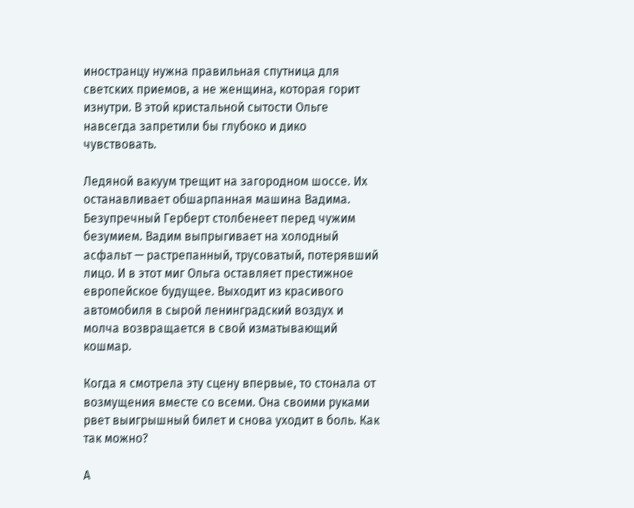иностранцу нужна правильная спутница для светских приемов, а не женщина, которая горит изнутри. В этой кристальной сытости Ольге навсегда запретили бы глубоко и дико чувствовать.

Ледяной вакуум трещит на загородном шоссе. Их останавливает обшарпанная машина Вадима. Безупречный Герберт столбенеет перед чужим безумием. Вадим выпрыгивает на холодный асфальт — растрепанный, трусоватый, потерявший лицо. И в этот миг Ольга оставляет престижное европейское будущее. Выходит из красивого автомобиля в сырой ленинградский воздух и молча возвращается в свой изматывающий кошмар.

Когда я смотрела эту сцену впервые, то стонала от возмущения вместе со всеми. Она своими руками рвет выигрышный билет и снова уходит в боль. Как так можно?

А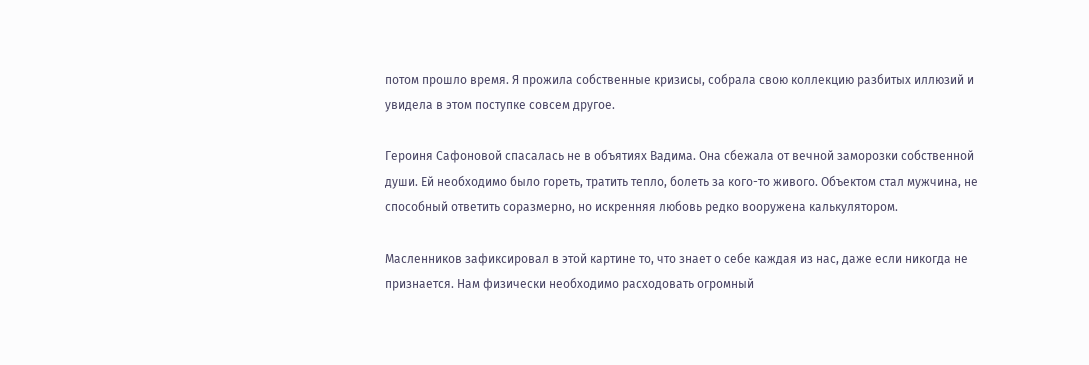потом прошло время. Я прожила собственные кризисы, собрала свою коллекцию разбитых иллюзий и увидела в этом поступке совсем другое.

Героиня Сафоновой спасалась не в объятиях Вадима. Она сбежала от вечной заморозки собственной души. Ей необходимо было гореть, тратить тепло, болеть за кого-то живого. Объектом стал мужчина, не способный ответить соразмерно, но искренняя любовь редко вооружена калькулятором.

Масленников зафиксировал в этой картине то, что знает о себе каждая из нас, даже если никогда не признается. Нам физически необходимо расходовать огромный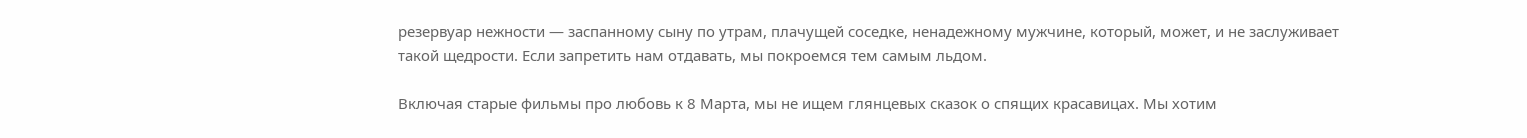резервуар нежности — заспанному сыну по утрам, плачущей соседке, ненадежному мужчине, который, может, и не заслуживает такой щедрости. Если запретить нам отдавать, мы покроемся тем самым льдом.

Включая старые фильмы про любовь к 8 Марта, мы не ищем глянцевых сказок о спящих красавицах. Мы хотим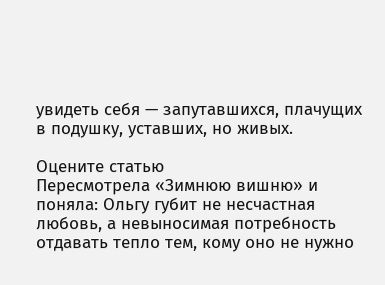увидеть себя — запутавшихся, плачущих в подушку, уставших, но живых.

Оцените статью
Пересмотрела «Зимнюю вишню» и поняла: Ольгу губит не несчастная любовь, а невыносимая потребность отдавать тепло тем, кому оно не нужно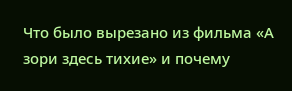Что было вырезано из фильма «А зори здесь тихие» и почему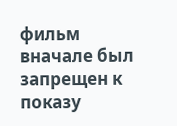фильм вначале был запрещен к показу